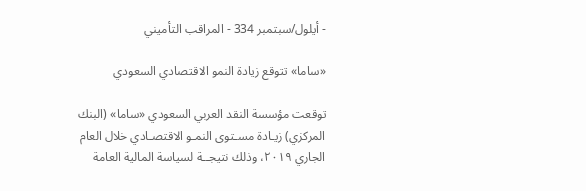- أيلول/سبتمبر 334 - المراقب التأميني

«ساما» تتوقع زيادة النمو الاقتصادي السعودي

توقعت مؤسسة النقد العربي السعودي «ساما» (البنك المركزي) زيـادة مسـتوى النمـو الاقتصـادي خلال العام الجاري ٢٠١٩، وذلك نتيجــة لسياسة المالية العامة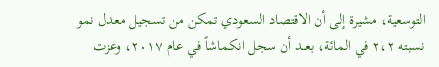التوسعية، مشيرة إلى أن الاقتصاد السعودي تمكن من تسجيل معدل نمو نسبته ٢،٢ في المائة، بعــد أن سجل انكماشاً في عام ٢٠١٧، وعزت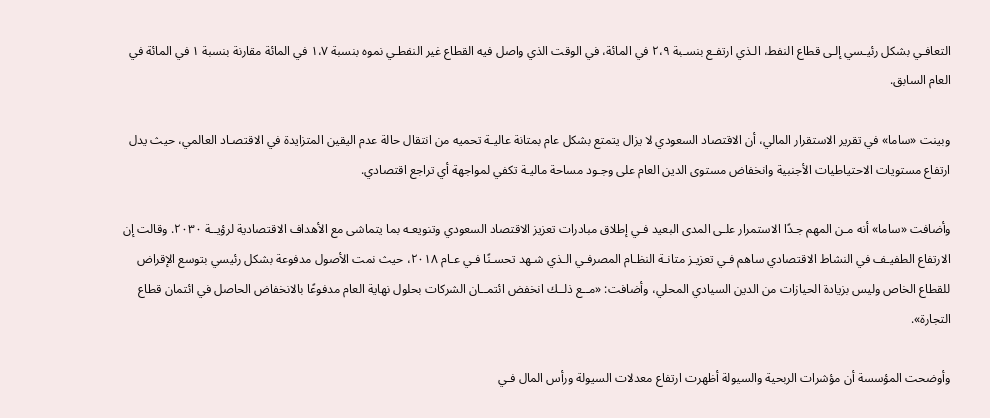التعافـي بشكل رئيـسي إلـى قطاع النفط، الـذي ارتفـع بنسـبة ٢،٩ في المائة، في الوقت الذي واصل فيه القطاع غير النفطـي نموه بنسبة ١،٧ في المائة مقارنة بنسبة ١ في المائة في العام السابق.

وبينت «ساما» في تقرير الاستقرار المالي، أن الاقتصاد السعودي لا يزال يتمتع بشكل عام بمتانة عاليـة تحميه من انتقال حالة عدم اليقين المتزايدة في الاقتصـاد العالمي، حيث يدل ارتفاع مستويات الاحتياطيات الأجنبية وانخفاض مستوى الدين العام على وجـود مساحة ماليـة تكفي لمواجهة أي تراجع اقتصادي.

وأضافت «ساما» أنه مـن المهم جـدًا الاستمرار علـى المدى البعيد فـي إطلاق مبادرات تعزيز الاقتصاد السعودي وتنويعـه بما يتماشى مع الأهداف الاقتصادية لرؤيــة ٢٠٣٠. وقالت إن الارتفاع الطفيـف في النشاط الاقتصادي ساهم فـي تعزيـز متانـة النظـام المصرفـي الـذي شـهد تحسـنًا فـي عـام ٢٠١٨، حيث نمت الأصول مدفوعة بشكل رئيسي بتوسع الإقراض للقطاع الخاص وليس بزيادة الحيازات من الدين السيادي المحلي، وأضافت: «مــع ذلــك انخفض ائتمــان الشركات بحلول نهاية العام مدفوعًا بالانخفاض الحاصل في ائتمان قطاع التجارة».

وأوضحت المؤسسة أن مؤشرات الربحية والسيولة أظهرت ارتفاع معدلات السيولة ورأس المال فـي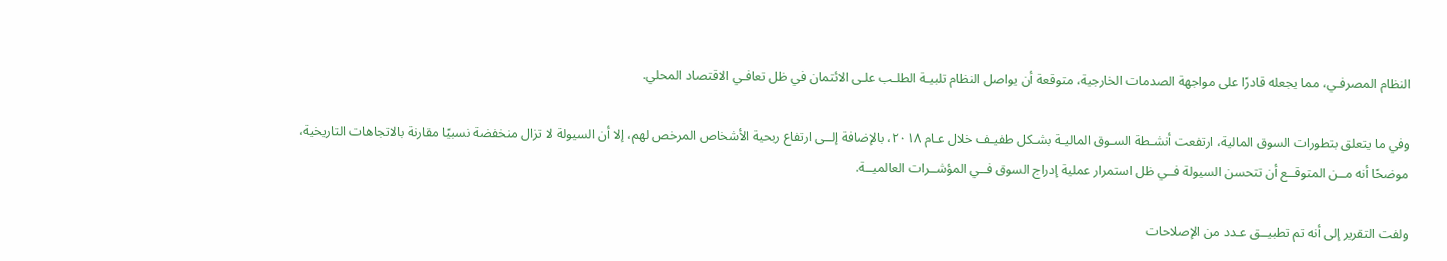النظام المصرفـي، مما يجعله قادرًا على مواجهة الصدمات الخارجية، متوقعة أن يواصل النظام تلبيـة الطلـب علـى الائتمان في ظل تعافـي الاقتصاد المحلي.

وفي ما يتعلق بتطورات السوق المالية، ارتفعت أنشـطة السـوق الماليـة بشـكل طفيـف خلال عـام ٢٠١٨، بالإضافة إلــى ارتفاع ربحية الأشخاص المرخص لهم، إلا أن السيولة لا تزال منخفضة نسبيًا مقارنة بالاتجاهات التاريخية، موضحًا أنه مــن المتوقــع أن تتحسن السيولة فــي ظل استمرار عملية إدراج السوق فــي المؤشــرات العالميــة.

ولفت التقرير إلى أنه تم تطبيــق عـدد من الإصلاحات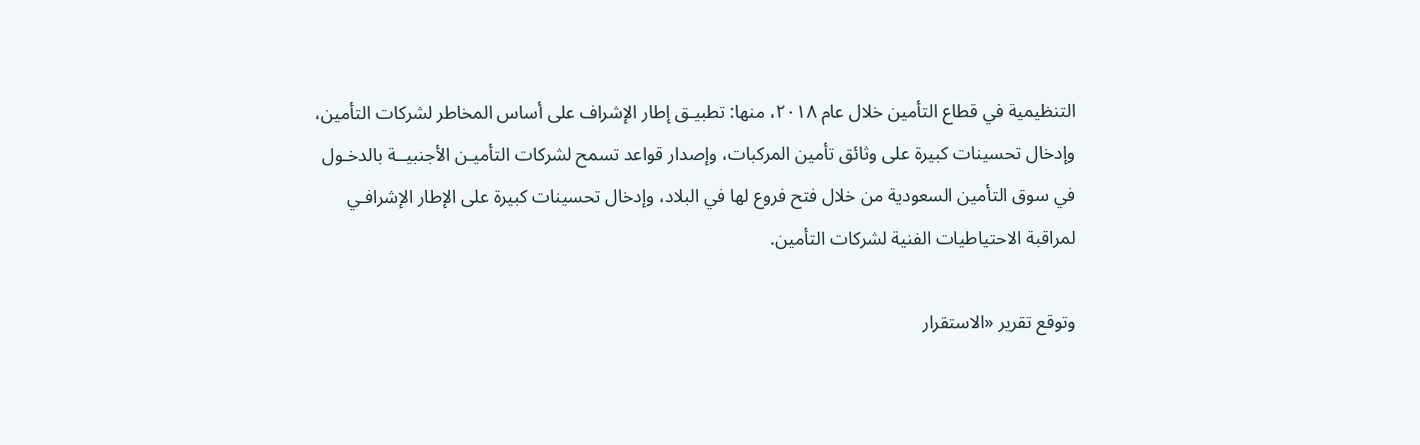التنظيمية في قطاع التأمين خلال عام ٢٠١٨، منها: تطبيـق إطار الإشراف على أساس المخاطر لشركات التأمين، وإدخال تحسينات كبيرة على وثائق تأمين المركبات، وإصدار قواعد تسمح لشركات التأميـن الأجنبيــة بالدخـول في سوق التأمين السعودية من خلال فتح فروع لها في البلاد، وإدخال تحسينات كبيرة على الإطار الإشرافـي لمراقبة الاحتياطيات الفنية لشركات التأمين.

وتوقع تقرير «الاستقرار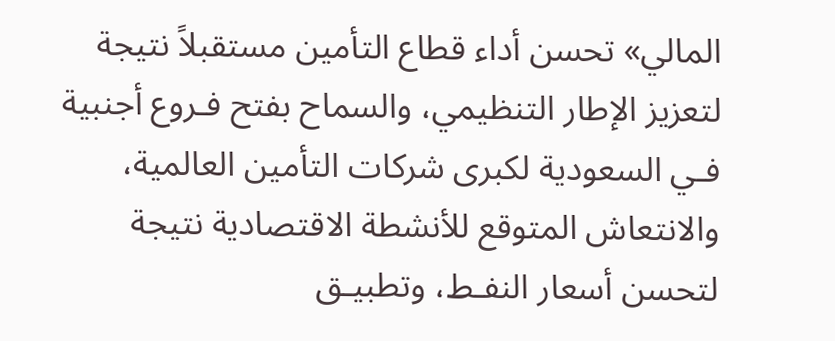المالي» تحسن أداء قطاع التأمين مستقبلاً نتيجة لتعزيز الإطار التنظيمي، والسماح بفتح فـروع أجنبية فـي السعودية لكبرى شركات التأمين العالمية، والانتعاش المتوقع للأنشطة الاقتصادية نتيجة لتحسن أسعار النفـط، وتطبيـق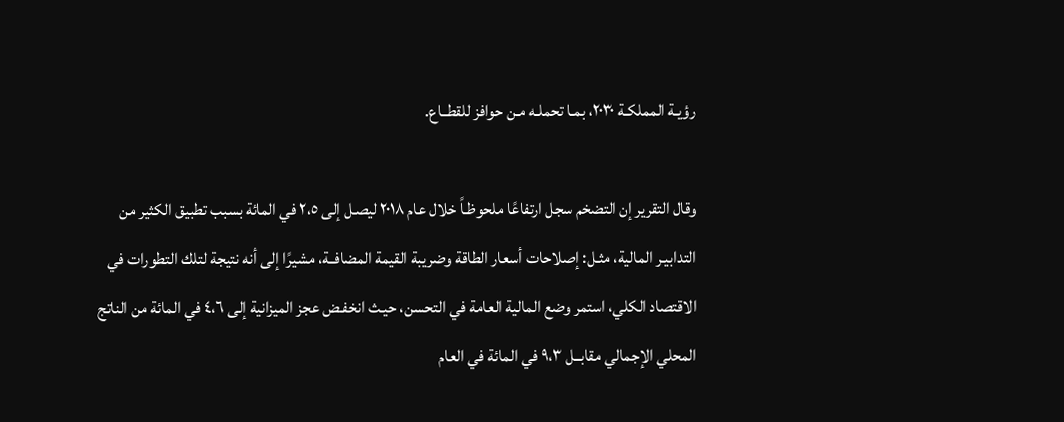رؤيـة المملكـة ٢٠٣٠، بمـا تحملـه مـن حوافز للقطــاع.

وقال التقرير إن التضخم سجل ارتفاعًا ملحوظـاً خلال عام ٢٠١٨ ليصـل إلى ٢،٥ في المائة بسبب تطبيق الكثير من التدابيـر المالية، مثـل: إصلاحات أسعار الطاقة وضريبة القيمة المضافــة، مشيرًا إلى أنه نتيجة لتلك التطورات في الاقتصاد الكلي، استمر وضع المالية العامة في التحسن، حيـث انخفـض عجز الميزانية إلى ٤،٦ في المائة من الناتج المحلي الإجمالي مقابــل ٩،٣ في المائة في العام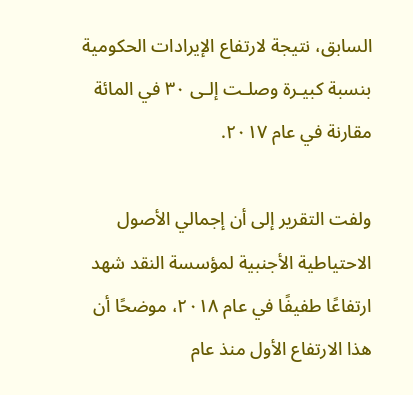السابق، نتيجة لارتفاع الإيرادات الحكومية بنسبة كبيـرة وصلـت إلـى ٣٠ في المائة مقارنة في عام ٢٠١٧.

ولفت التقرير إلى أن إجمالي الأصول الاحتياطية الأجنبية لمؤسسة النقد شهد ارتفاعًا طفيفًا في عام ٢٠١٨، موضحًا أن هذا الارتفاع الأول منذ عام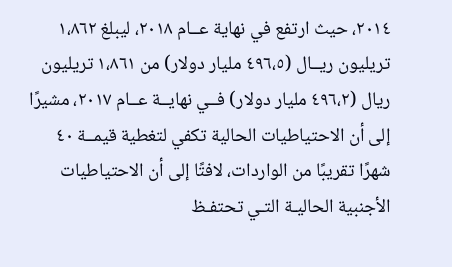٢٠١٤، حيث ارتفع في نهاية عــام ٢٠١٨، ليبلغ ١،٨٦٢ تريليون ريــال (٤٩٦،٥ مليار دولار) من ١،٨٦١ تريليون ريال (٤٩٦،٢ مليار دولار) فــي نهايــة عــام ٢٠١٧، مشيرًا إلى أن الاحتياطيات الحالية تكفي لتغطية قيمــة ٤٠ شهرًا تقريبًا من الواردات، لافتًا إلى أن الاحتياطيات الأجنبية الحاليـة التـي تحتفـظ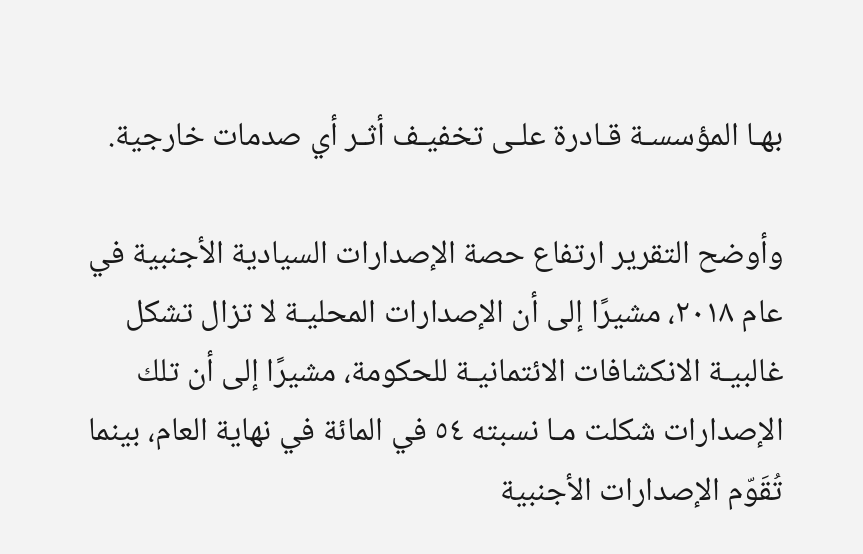بهـا المؤسسـة قـادرة علـى تخفيـف أثـر أي صدمات خارجية.

وأوضح التقرير ارتفاع حصة الإصدارات السيادية الأجنبية في عام ٢٠١٨، مشيرًا إلى أن الإصدارات المحليـة لا تزال تشكل غالبيـة الانكشافات الائتمانيـة للحكومة، مشيرًا إلى أن تلك الإصدارات شكلت مـا نسبته ٥٤ في المائة في نهاية العام، بينما تُقَوّم الإصدارات الأجنبية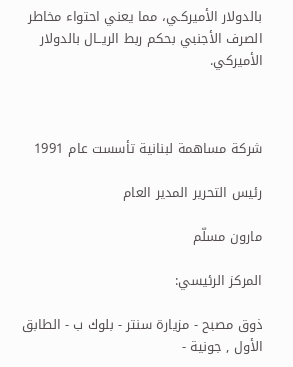بالدولار الأميركـي، مما يعني احتواء مخاطر الصرف الأجنبي بحكم ربط الريــال بالدولار الأميركي.



شركة مساهمة لبنانية تأسست عام 1991

رئيس التحرير المدير العام

مارون مسلّم

المركز الرئيسي:

ذوق مصبح - مزيارة سنتر - بلوك ب - الطابق الأول , جونية -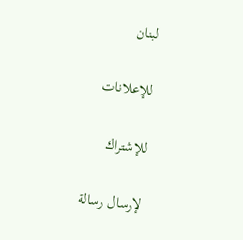لبنان

للإعلانات

للإشتراك

لإرسال رسالة